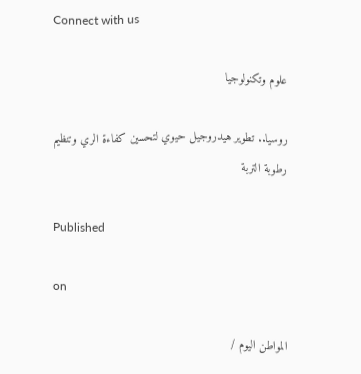Connect with us

علوم وتكنولوجيا

روسيا.. تطوير هيدروجيل حيوي لتحسين كفاءة الري وتنظيم رطوبة التربة

Published

on

المواطن اليوم /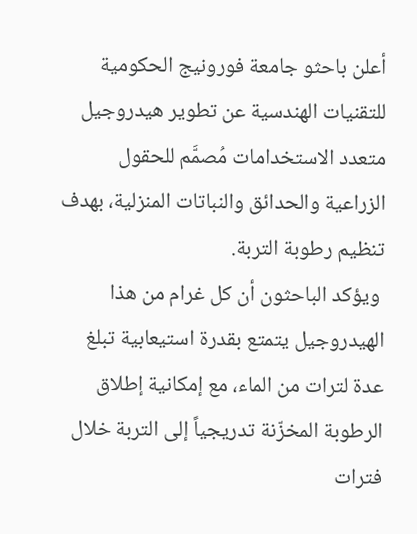أعلن باحثو جامعة فورونيج الحكومية للتقنيات الهندسية عن تطوير هيدروجيل متعدد الاستخدامات مُصمَّم للحقول الزراعية والحدائق والنباتات المنزلية، بهدف تنظيم رطوبة التربة.
 ويؤكد الباحثون أن كل غرام من هذا الهيدروجيل يتمتع بقدرة استيعابية تبلغ عدة لترات من الماء، مع إمكانية إطلاق الرطوبة المخزّنة تدريجياً إلى التربة خلال فترات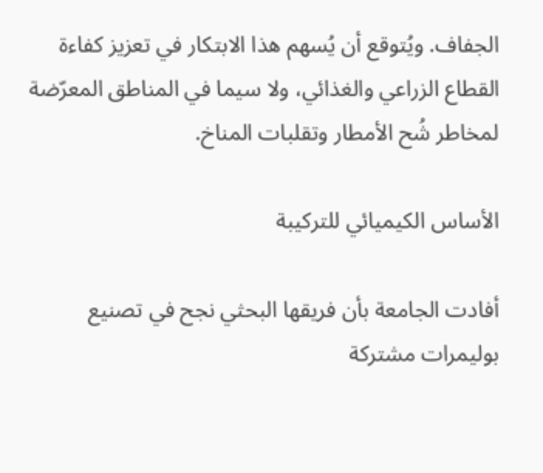الجفاف. ويُتوقع أن يُسهم هذا الابتكار في تعزيز كفاءة القطاع الزراعي والغذائي، ولا سيما في المناطق المعرّضة لمخاطر شُح الأمطار وتقلبات المناخ.

الأساس الكيميائي للتركيبة

أفادت الجامعة بأن فريقها البحثي نجح في تصنيع بوليمرات مشتركة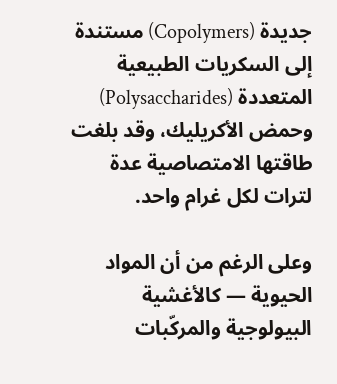جديدة (Copolymers) مستندة إلى السكريات الطبيعية المتعددة (Polysaccharides) وحمض الأكريليك، وقد بلغت طاقتها الامتصاصية عدة لترات لكل غرام واحد.

وعلى الرغم من أن المواد الحيوية — كالأغشية البيولوجية والمركّبات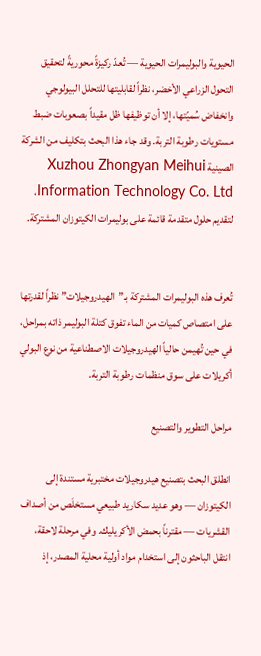الحيوية والبوليمرات الحيوية — تُعدّ ركيزةً محوريةً لتحقيق التحول الزراعي الأخضر، نظراً لقابليتها للتحلل البيولوجي وانخفاض سُميّتها، إلا أن توظيفها ظل مقيداً بصعوبات ضبط مستويات رطوبة التربة. وقد جاء هذا البحث بتكليف من الشركة الصينية Xuzhou Zhongyan Meihui Information Technology Co. Ltd، لتقديم حلول متقدمة قائمة على بوليمرات الكيتوزان المشتركة.


تُعرف هذه البوليمرات المشتركة بـ”الهيدروجيلات” نظراً لقدرتها على امتصاص كميات من الماء تفوق كتلة البوليمر ذاته بمراحل، في حين تُهيمن حالياً الهيدروجيلات الاصطناعية من نوع البولي أكريلات على سوق منظمات رطوبة التربة.

مراحل التطوير والتصنيع

انطلق البحث بتصنيع هيدروجيلات مختبرية مستندة إلى الكيتوزان — وهو عديد سكاريد طبيعي مستخلَص من أصداف القشريات — مقترناً بحمض الأكريليك. وفي مرحلة لاحقة، انتقل الباحثون إلى استخدام مواد أولية محلية المصدر، إذ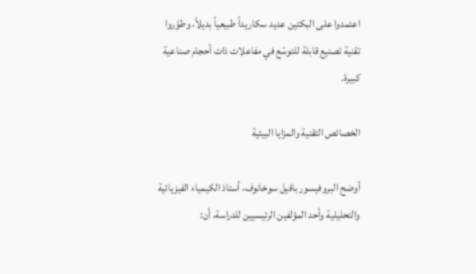اعتمدوا على البكتين عديد سكاريداً طبيعياً بديلاً، وطوّروا تقنية تصنيع قابلة للتوسّع في مفاعلات ذات أحجام صناعية كبيرة.

الخصائص التقنية والمزايا البيئية

أوضح البروفيسور بافيل سوخانوف، أستاذ الكيمياء الفيزيائية والتحليلية وأحد المؤلفين الرئيسيين للدراسة، أن: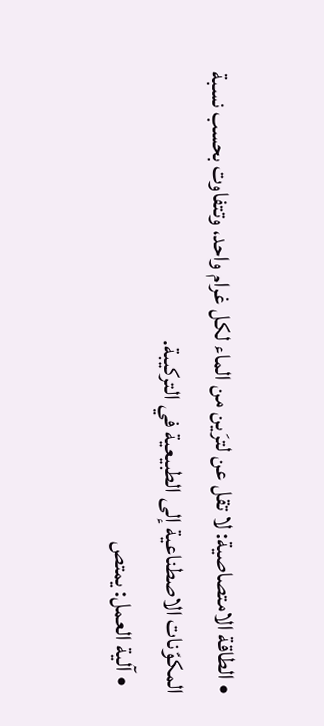• الطاقة الامتصاصية: لا تقل عن لترَين من الماء لكل غرام واحد، وتتفاوت بحسب نسبة المكوّنات الاصطناعية إلى الطبيعية في التركيبة.
  • آلية العمل: يمتص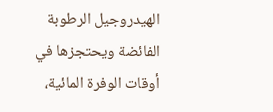الهيدروجيل الرطوبة الفائضة ويحتجزها في أوقات الوفرة المائية،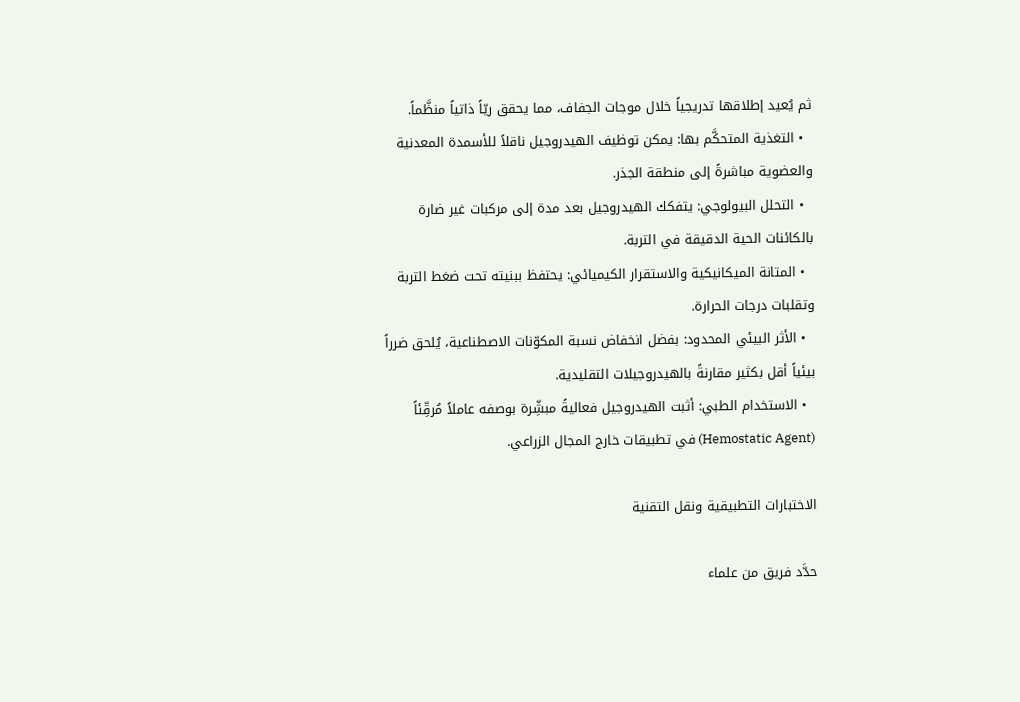ثم يُعيد إطلاقها تدريجياً خلال موجات الجفاف، مما يحقق ريّاً ذاتياً منظَّماً.
  • التغذية المتحكَّم بها: يمكن توظيف الهيدروجيل ناقلاً للأسمدة المعدنية والعضوية مباشرةً إلى منطقة الجذر.
  • التحلل البيولوجي: يتفكك الهيدروجيل بعد مدة إلى مركبات غير ضارة بالكائنات الحية الدقيقة في التربة.
  • المتانة الميكانيكية والاستقرار الكيميائي: يحتفظ ببنيته تحت ضغط التربة وتقلبات درجات الحرارة.
  • الأثر البيئي المحدود: بفضل انخفاض نسبة المكوّنات الاصطناعية، يُلحق ضرراً بيئياً أقل بكثير مقارنةً بالهيدروجيلات التقليدية.
  • الاستخدام الطبي: أثبت الهيدروجيل فعاليةً مبشِّرة بوصفه عاملاً مُرقِّئاً (Hemostatic Agent) في تطبيقات خارج المجال الزراعي.

الاختبارات التطبيقية ونقل التقنية

حدَّد فريق من علماء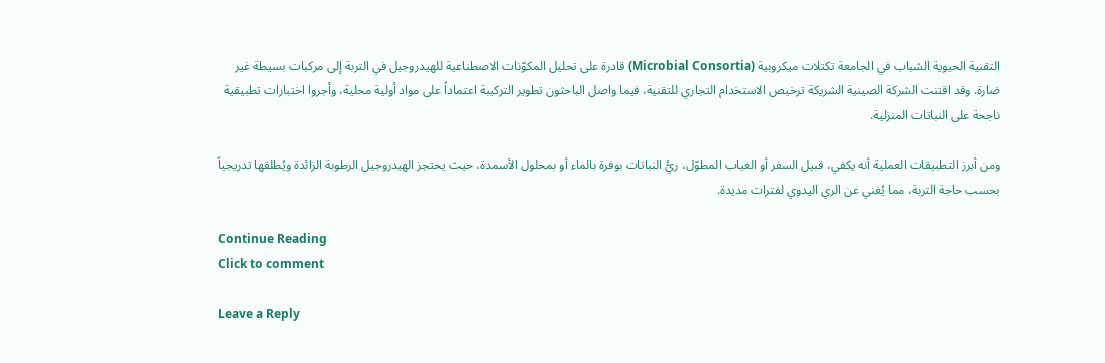التقنية الحيوية الشباب في الجامعة تكتلات ميكروبية (Microbial Consortia) قادرة على تحليل المكوّنات الاصطناعية للهيدروجيل في التربة إلى مركبات بسيطة غير ضارة. وقد اقتنت الشركة الصينية الشريكة ترخيص الاستخدام التجاري للتقنية، فيما واصل الباحثون تطوير التركيبة اعتماداً على مواد أولية محلية، وأجروا اختبارات تطبيقية ناجحة على النباتات المنزلية.

ومن أبرز التطبيقات العملية أنه يكفي، قبيل السفر أو الغياب المطوّل، ريُّ النباتات بوفرة بالماء أو بمحلول الأسمدة، حيث يحتجز الهيدروجيل الرطوبة الزائدة ويُطلقها تدريجياً بحسب حاجة التربة، مما يُغني عن الري اليدوي لفترات مديدة.

Continue Reading
Click to comment

Leave a Reply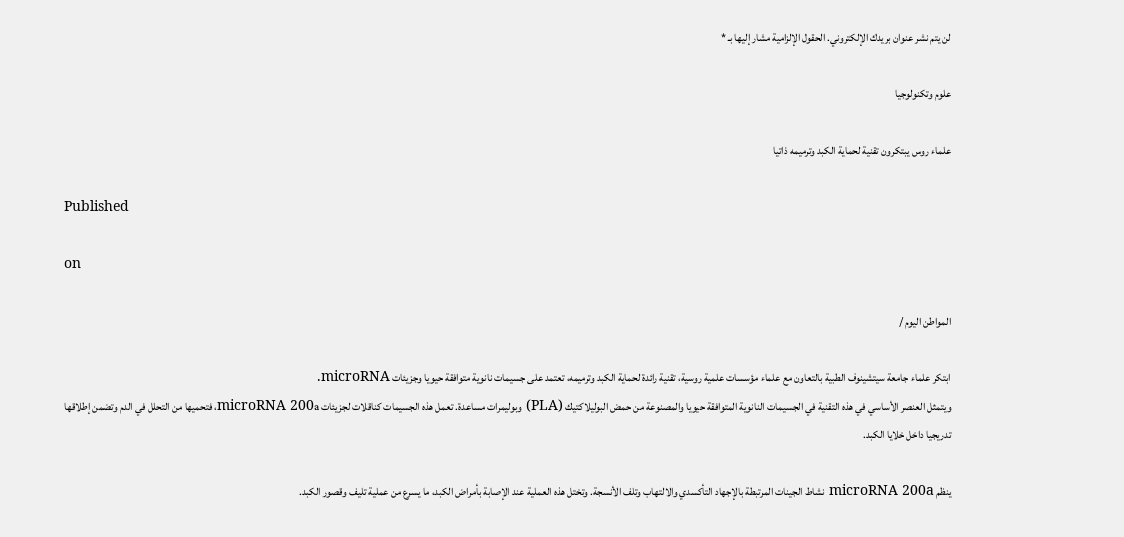لن يتم نشر عنوان بريدك الإلكتروني. الحقول الإلزامية مشار إليها بـ *

علوم وتكنولوجيا

علماء روس يبتكرون تقنية لحماية الكبد وترميمه ذاتيا

Published

on

المواطن اليوم /

ابتكر علماء جامعة سيتشينوف الطبية بالتعاون مع علماء مؤسسات علمية روسية، تقنية رائدة لحماية الكبد وترميمه، تعتمد على جسيمات نانوية متوافقة حيويا وجزيئات microRNA.
ويتمثل العنصر الأساسي في هذه التقنية في الجسيمات النانوية المتوافقة حيويا والمصنوعة من حمض البوليلاكتيك (PLA) وبوليمرات مساعدة. تعمل هذه الجسيمات كناقلات لجزيئات microRNA 200a، فتحميها من التحلل في الدم وتضمن إطلاقها تدريجيا داخل خلايا الكبد.

ينظم microRNA 200a نشاط الجينات المرتبطة بالإجهاد التأكسدي والالتهاب وتلف الأنسجة. وتختل هذه العملية عند الإصابة بأمراض الكبد، ما يسرع من عملية تليف وقصور الكبد.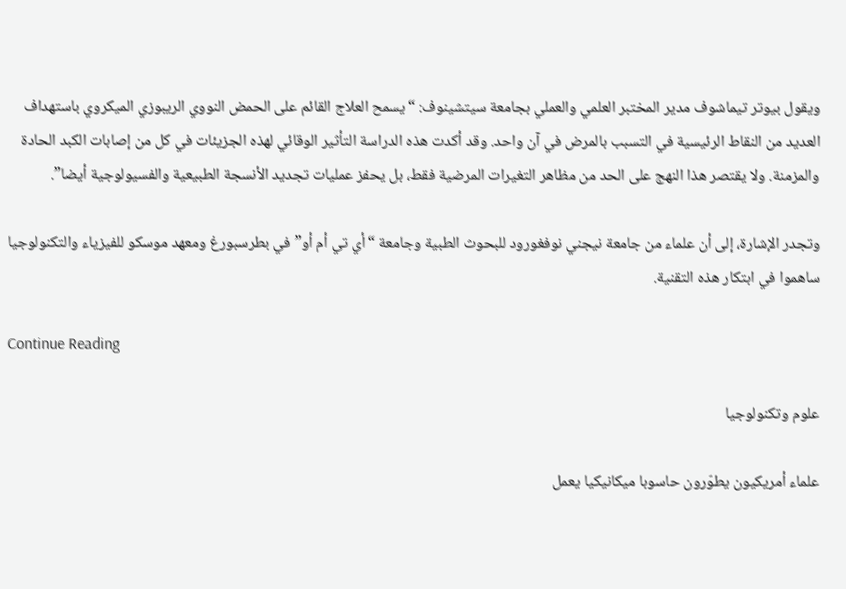ويقول بيوتر تيماشوف مدير المختبر العلمي والعملي بجامعة سيتشينوف: “يسمح العلاج القائم على الحمض النووي الريبوزي الميكروي باستهداف العديد من النقاط الرئيسية في التسبب بالمرض في آن واحد. وقد أكدت هذه الدراسة التأثير الوقائي لهذه الجزيئات في كل من إصابات الكبد الحادة والمزمنة. ولا يقتصر هذا النهج على الحد من مظاهر التغيرات المرضية فقط، بل يحفز عمليات تجديد الأنسجة الطبيعية والفسيولوجية أيضا”.

وتجدر الإشارة، إلى أن علماء من جامعة نيجني نوفغورود للبحوث الطبية وجامعة “أي تي أم أو” في بطرسبورغ ومعهد موسكو للفيزياء والتكنولوجيا ساهموا في ابتكار هذه التقنية.

Continue Reading

علوم وتكنولوجيا

علماء أمريكيون يطوّرون حاسوبا ميكانيكيا يعمل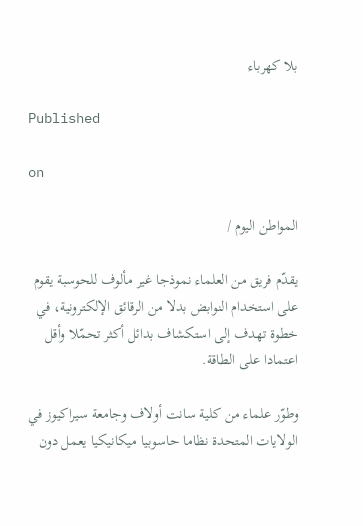بلا كهرباء

Published

on

المواطن اليوم /

يقدّم فريق من العلماء نموذجا غير مألوف للحوسبة يقوم على استخدام النوابض بدلا من الرقائق الإلكترونية، في خطوة تهدف إلى استكشاف بدائل أكثر تحمّلا وأقل اعتمادا على الطاقة.

وطوّر علماء من كلية سانت أولاف وجامعة سيراكيوز في الولايات المتحدة نظاما حاسوبيا ميكانيكيا يعمل دون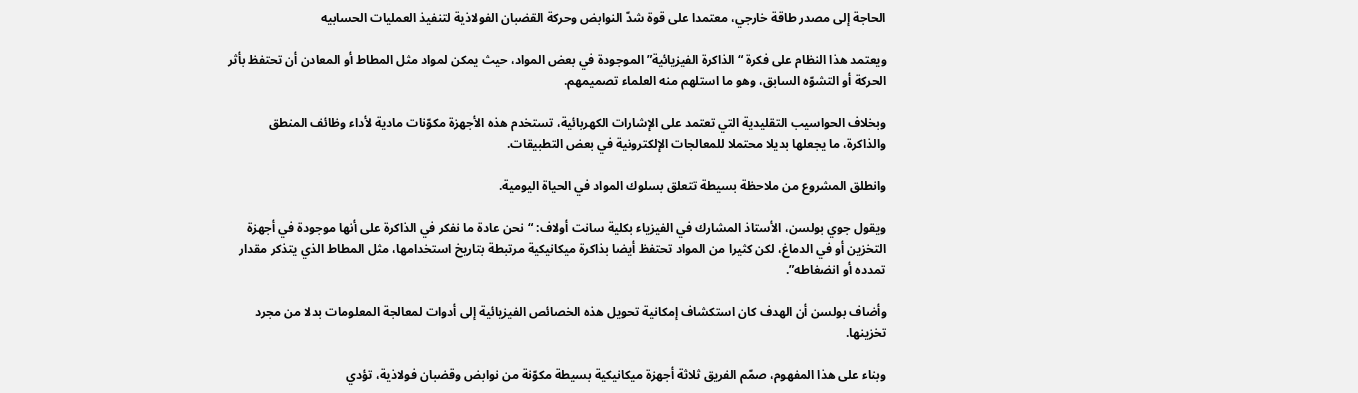الحاجة إلى مصدر طاقة خارجي، معتمدا على قوة شدّ النوابض وحركة القضبان الفولاذية لتنفيذ العمليات الحسابيه

ويعتمد هذا النظام على فكرة “الذاكرة الفيزيائية” الموجودة في بعض المواد، حيث يمكن لمواد مثل المطاط أو المعادن أن تحتفظ بأثر الحركة أو التشوّه السابق، وهو ما استلهم منه العلماء تصميمهم.

وبخلاف الحواسيب التقليدية التي تعتمد على الإشارات الكهربائية، تستخدم هذه الأجهزة مكوّنات مادية لأداء وظائف المنطق والذاكرة، ما يجعلها بديلا محتملا للمعالجات الإلكترونية في بعض التطبيقات.

وانطلق المشروع من ملاحظة بسيطة تتعلق بسلوك المواد في الحياة اليومية.

ويقول جوي بولسن، الأستاذ المشارك في الفيزياء بكلية سانت أولاف: “نحن عادة ما نفكر في الذاكرة على أنها موجودة في أجهزة التخزين أو في الدماغ، لكن كثيرا من المواد تحتفظ أيضا بذاكرة ميكانيكية مرتبطة بتاريخ استخدامها، مثل المطاط الذي يتذكر مقدار تمدده أو انضغاطه”.

وأضاف بولسن أن الهدف كان استكشاف إمكانية تحويل هذه الخصائص الفيزيائية إلى أدوات لمعالجة المعلومات بدلا من مجرد تخزينها.

وبناء على هذا المفهوم، صمّم الفريق ثلاثة أجهزة ميكانيكية بسيطة مكوّنة من نوابض وقضبان فولاذية، تؤدي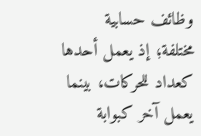وظائف حسابية مختلفة؛ إذ يعمل أحدها كعداد للحركات، بينما يعمل آخر كبوابة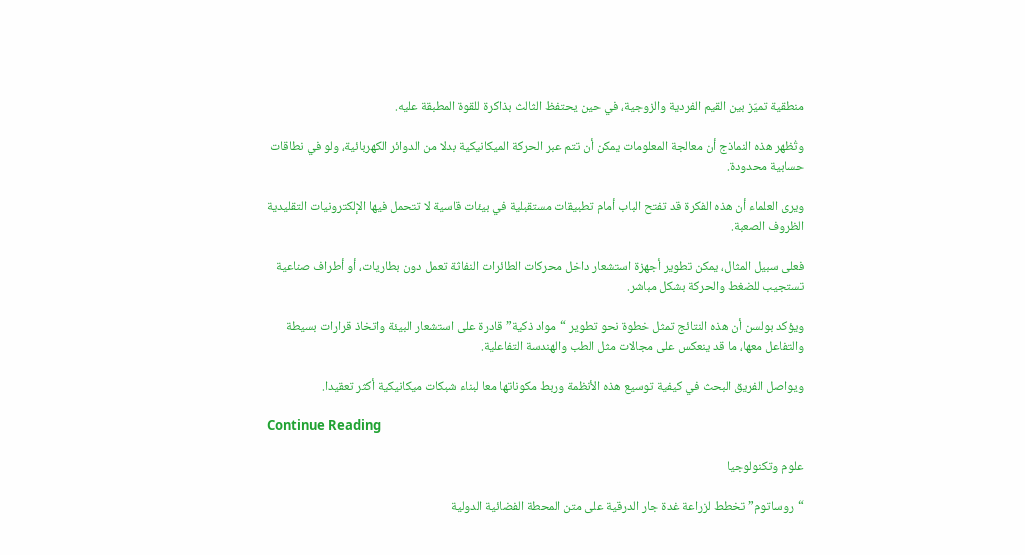منطقية تميّز بين القيم الفردية والزوجية، في حين يحتفظ الثالث بذاكرة للقوة المطبقة عليه.

وتُظهر هذه النماذج أن معالجة المعلومات يمكن أن تتم عبر الحركة الميكانيكية بدلا من الدوائر الكهربائية، ولو في نطاقات حسابية محدودة.

ويرى العلماء أن هذه الفكرة قد تفتح الباب أمام تطبيقات مستقبلية في بيئات قاسية لا تتحمل فيها الإلكترونيات التقليدية الظروف الصعبة.

فعلى سبيل المثال، يمكن تطوير أجهزة استشعار داخل محركات الطائرات النفاثة تعمل دون بطاريات، أو أطراف صناعية تستجيب للضغط والحركة بشكل مباشر.

ويؤكد بولسن أن هذه النتائج تمثل خطوة نحو تطوير “مواد ذكية” قادرة على استشعار البيئة واتخاذ قرارات بسيطة والتفاعل معها، ما قد ينعكس على مجالات مثل الطب والهندسة التفاعلية.

ويواصل الفريق البحث في كيفية توسيع هذه الأنظمة وربط مكوناتها معا لبناء شبكات ميكانيكية أكثر تعقيدا.

Continue Reading

علوم وتكنولوجيا

“روساتوم” تخطط لزراعة غدة جار الدرقية على متن المحطة الفضائية الدولية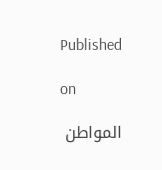Published

on

المواطن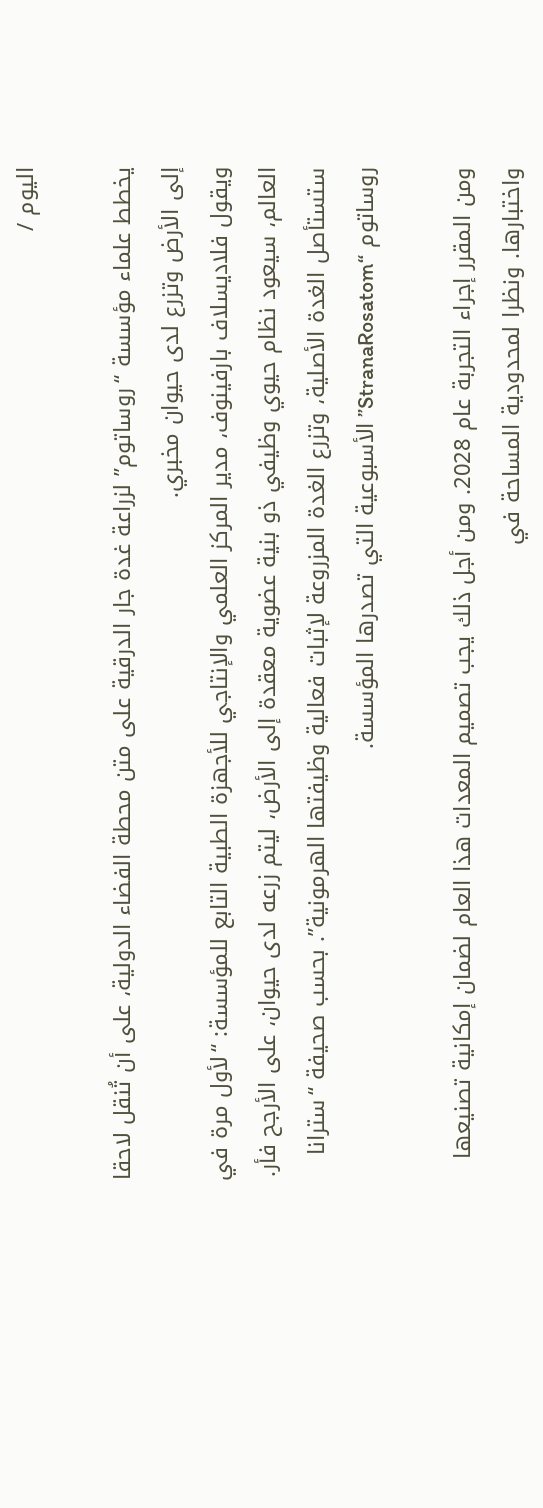اليوم /

يخطط علماء مؤسسة “روساتوم” لزراعة غدة جار الدرقية على متن محطة الفضاء الدولية، على أن تُنقل لاحقا إلى الأرض وتزرع لدى حيوان مخبري.
ويقول فلاديسلاف بارفينوف، مدير المركز العلمي والإنتاجي للأجهزة الطبية التابع للمؤسسة: “لأول مرة في العالم، سيعود نظام حيوي وظيفي ذو بنية عضوية معقدة إلى الأرض، ليتم زرعه لدى حيوان، على الأرجح فأر. ستستأصل الغدة الأصلية، وتزرع الغدة المزروعة لإثبات فعالية وظيفتها الهرمونية”. بحسب صحيفة “سترانا روساتوم “StranaRosatom” الأسبوعية التي تصدرها المؤسسة.

ومن المقرر إجراء التجربة عام 2028. ومن أجل ذلك يجب تصميم المعدات هذا العام لضمان إمكانية تصنيعها واختبارها. ونظرا لمحدودية المساحة في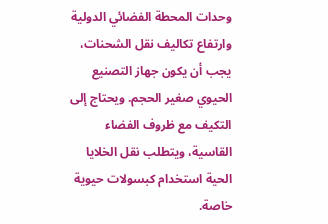وحدات المحطة الفضائي الدولية وارتفاع تكاليف نقل الشحنات، يجب أن يكون جهاز التصنيع الحيوي صغير الحجم. ويحتاج إلى التكيف مع ظروف الفضاء القاسية، ويتطلب نقل الخلايا الحية استخدام كبسولات حيوية خاصة.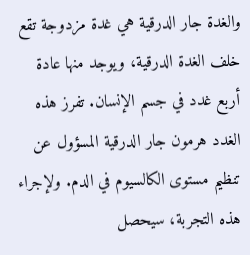والغدة جار الدرقية هي غدة مزدوجة تقع خلف الغدة الدرقية، ويوجد منها عادة أربع غدد في جسم الإنسان. تفرز هذه الغدد هرمون جار الدرقية المسؤول عن تنظيم مستوى الكالسيوم في الدم. ولإجراء هذه التجربة، سيحصل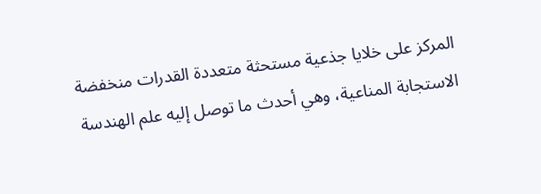المركز على خلايا جذعية مستحثة متعددة القدرات منخفضة الاستجابة المناعية، وهي أحدث ما توصل إليه علم الهندسة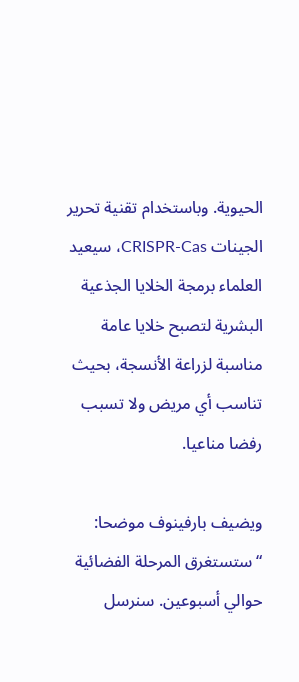الحيوية. وباستخدام تقنية تحرير الجينات CRISPR-Cas، سيعيد العلماء برمجة الخلايا الجذعية البشرية لتصبح خلايا عامة مناسبة لزراعة الأنسجة، بحيث تناسب أي مريض ولا تسبب رفضا مناعيا.

ويضيف بارفينوف موضحا: “ستستغرق المرحلة الفضائية حوالي أسبوعين. سنرسل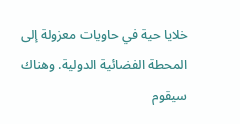خلايا حية في حاويات معزولة إلى المحطة الفضائية الدولية. وهناك سيقوم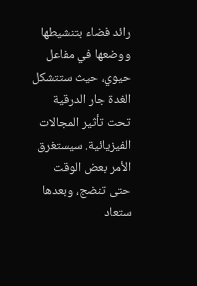رائد فضاء بتنشيطها ووضعها في مفاعل حيوي، حيث ستتشكل الغدة جار الدرقية تحت تأثير المجالات الفيزيائية. سيستغرق الأمر بعض الوقت حتى تنضج، وبعدها ستعاد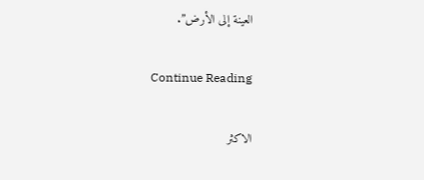العينة إلى الأرض”.

Continue Reading

الاكثر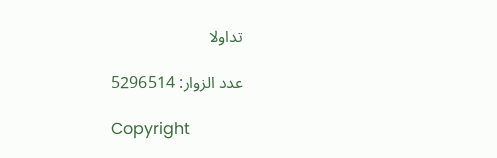تداولا

عدد الزوار: 5296514

Copyright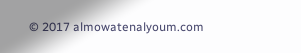© 2017 almowatenalyoum.com